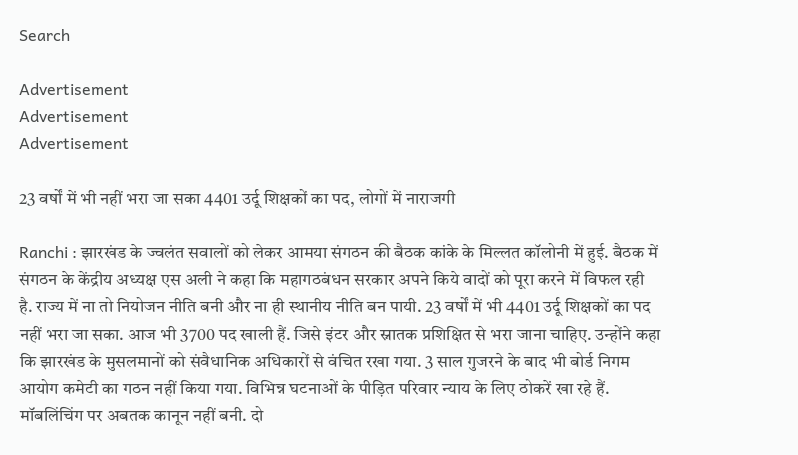Search

Advertisement
Advertisement
Advertisement

23 वर्षों में भी नहीं भरा जा सका 4401 उर्दू शिक्षकों का पद, लोगों में नाराजगी

Ranchi : झारखंड के ज्वलंत सवालों को लेकर आमया संगठन की बैठक कांके के मिल्लत कॉलोनी में हुई. बैठक में संगठन के केंद्रीय अध्यक्ष एस अली ने कहा कि महागठबंधन सरकार अपने किये वादों को पूरा करने में विफल रही है. राज्य में ना तो नियोजन नीति बनी और ना ही स्थानीय नीति बन पायी. 23 वर्षों में भी 4401 उर्दू शिक्षकों का पद नहीं भरा जा सका. आज भी 3700 पद खाली हैं. जिसे इंटर और स्नातक प्रशिक्षित से भरा जाना चाहिए. उन्होंने कहा कि झारखंड के मुसलमानों को संवैधानिक अधिकारों से वंचित रखा गया. 3 साल गुजरने के बाद भी बोर्ड निगम आयोग कमेटी का गठन नहीं किया गया. विभिन्न घटनाओं के पीड़ित परिवार न्याय के लिए ठोकरें खा रहे हैं. मॉबलिंचिंग पर अबतक कानून नहीं बनी. दो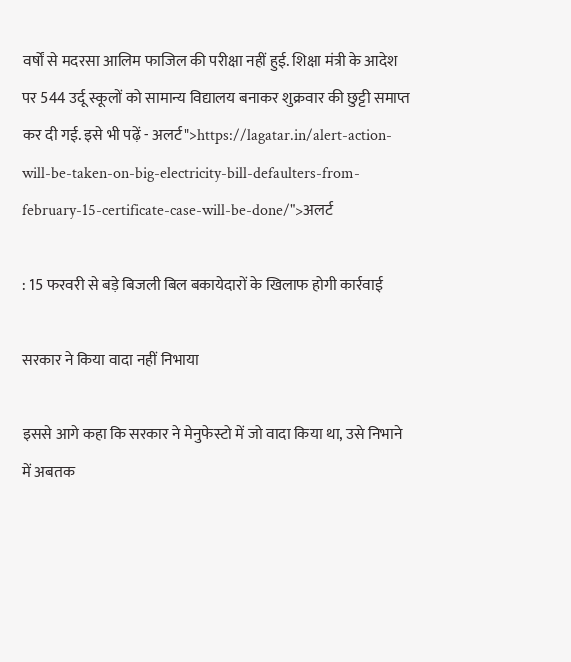वर्षों से मदरसा आलिम फाजिल की परीक्षा नहीं हुई. शिक्षा मंत्री के आदेश पर 544 उर्दू स्कूलों को सामान्य विद्यालय बनाकर शुक्रवार की छुट्टी समाप्त कर दी गई. इसे भी पढ़ें - अलर्ट">https://lagatar.in/alert-action-will-be-taken-on-big-electricity-bill-defaulters-from-february-15-certificate-case-will-be-done/">अलर्ट

: 15 फरवरी से बड़े बिजली बिल बकायेदारों के खिलाफ होगी कार्रवाई

सरकार ने किया वादा नहीं निभाया

इससे आगे कहा कि सरकार ने मेनुफेस्टो में जो वादा किया था, उसे निभाने में अबतक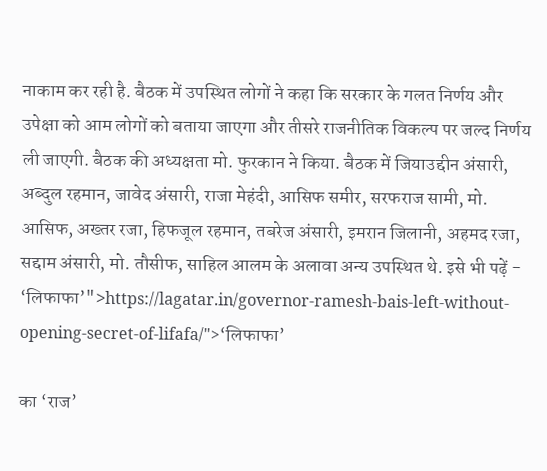नाकाम कर रही है. बैठक में उपस्थित लोगों ने कहा कि सरकार के गलत निर्णय और उपेक्षा को आम लोगों को बताया जाएगा और तीसरे राजनीतिक विकल्प पर जल्द निर्णय ली जाएगी. बैठक की अध्यक्षता मो. फुरकान ने किया. बैठक में जियाउद्दीन अंसारी, अब्दुल रहमान, जावेद अंसारी, राजा मेहंदी, आसिफ समीर, सरफराज सामी, मो. आसिफ, अख्तर रजा, हिफजूल रहमान, तबरेज अंसारी, इमरान जिलानी, अहमद रजा, सद्दाम अंसारी, मो. तौसीफ, साहिल आलम के अलावा अन्य उपस्थित थे. इसे भी पढ़ें - ‘लिफाफा’">https://lagatar.in/governor-ramesh-bais-left-without-opening-secret-of-lifafa/">‘लिफाफा’

का ‘राज’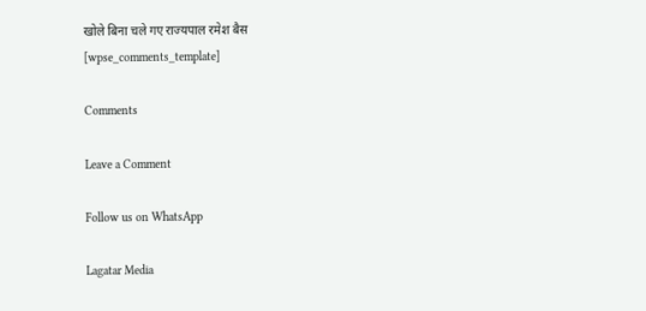खोले बिना चले गए राज्यपाल रमेश बैस
[wpse_comments_template]

Comments

Leave a Comment

Follow us on WhatsApp

Lagatar Media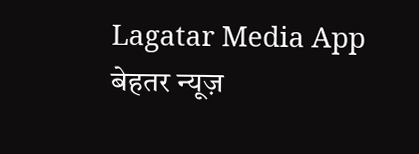Lagatar Media App
बेहतर न्यूज़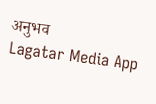अनुभव
Lagatar Media App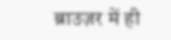ब्राउज़र में ही